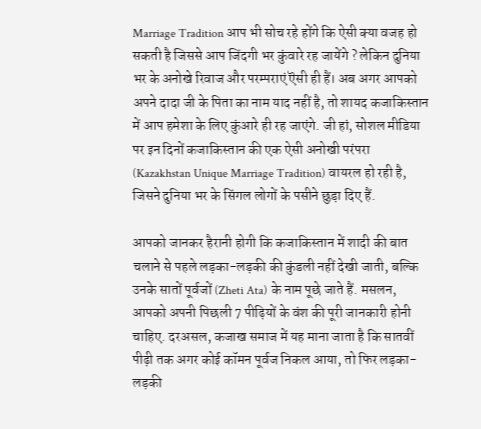Marriage Tradition आप भी सोच रहे होंगे कि ऐसी क्या वजह हो सकती है जिससे आप जिंदगी भर कुंवारे रह जायेंगे ? लेकिन दुनिया भर के अनोखे रिवाज और परम्पराएं ऎसी ही हैं। अब अगर आपको अपने दादा जी के पिता का नाम याद नहीं है, तो शायद कजाकिस्तान में आप हमेशा के लिए कुंआरे ही रह जाएंगे. जी हां, सोशल मीडिया पर इन दिनों कजाकिस्तान की एक ऐसी अनोखी परंपरा (Kazakhstan Unique Marriage Tradition) वायरल हो रही है, जिसने दुनिया भर के सिंगल लोगों के पसीने छुड़ा दिए हैं.

आपको जानकर हैरानी होगी कि कजाकिस्तान में शादी की बात चलाने से पहले लड़का-लड़की की कुंडली नहीं देखी जाती, बल्कि उनके सातों पूर्वजों (Zheti Ata) के नाम पूछे जाते हैं. मसलन, आपको अपनी पिछली 7 पीढ़ियों के वंश की पूरी जानकारी होनी चाहिए. दरअसल, कजाख समाज में यह माना जाता है कि सातवीं पीढ़ी तक अगर कोई कॉमन पूर्वज निकल आया, तो फिर लड़का-लड़की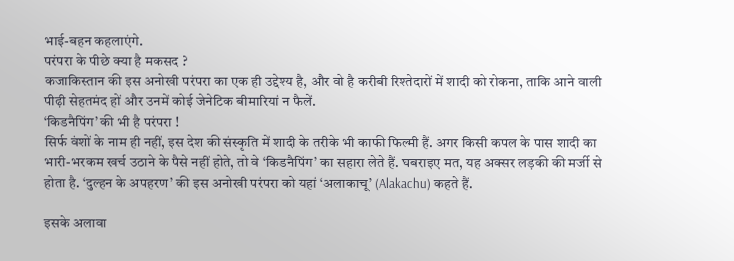भाई-बहन कहलाएंगे.
परंपरा के पीछे क्या है मकसद ?
कजाकिस्तान की इस अनोखी परंपरा का एक ही उद्देश्य है, और वो है करीबी रिश्तेदारों में शादी को रोकना, ताकि आने वाली पीढ़ी सेहतमंद हों और उनमें कोई जेनेटिक बीमारियां न फैलें.
‘किडनैपिंग’ की भी है परंपरा !
सिर्फ वंशों के नाम ही नहीं, इस देश की संस्कृति में शादी के तरीके भी काफी फिल्मी हैं. अगर किसी कपल के पास शादी का भारी-भरकम खर्च उठाने के पैसे नहीं होते, तो वे ‘किडनैपिंग’ का सहारा लेते हैं. घबराइए मत, यह अक्सर लड़की की मर्जी से होता है. ‘दुल्हन के अपहरण’ की इस अनोखी परंपरा को यहां ‘अलाकाचू’ (Alakachu) कहते हैं.

इसके अलावा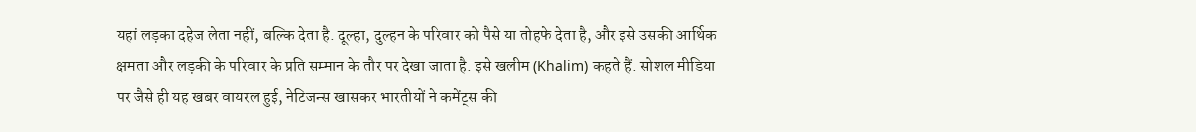यहां लड़का दहेज लेता नहीं, बल्कि देता है. दूल्हा, दुल्हन के परिवार को पैसे या तोहफे देता है, और इसे उसकी आर्थिक क्षमता और लड़की के परिवार के प्रति सम्मान के तौर पर देखा जाता है. इसे खलीम (Khalim) कहते हैं. सोशल मीडिया पर जैसे ही यह खबर वायरल हुई, नेटिजन्स खासकर भारतीयों ने कमेंट्स की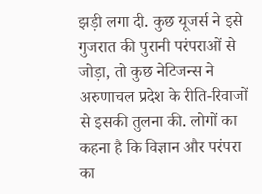झड़ी लगा दी. कुछ यूजर्स ने इसे गुजरात की पुरानी परंपराओं से जोड़ा, तो कुछ नेटिजन्स ने अरुणाचल प्रदेश के रीति-रिवाजों से इसकी तुलना की. लोगों का कहना है कि विज्ञान और परंपरा का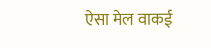ऐसा मेल वाकई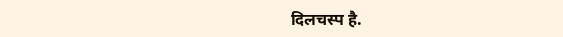दिलचस्प है.